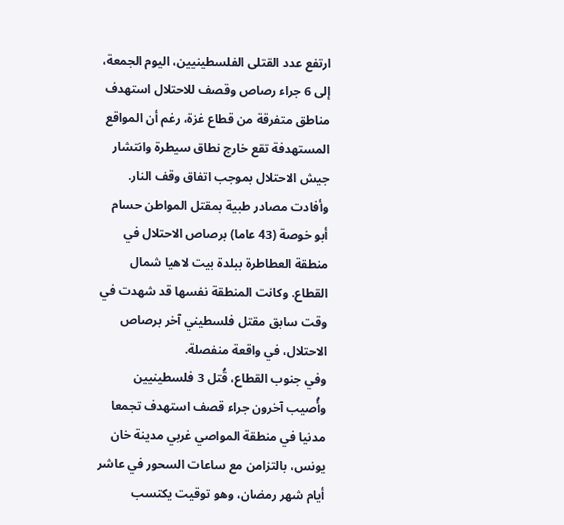ارتفع عدد القتلى الفلسطينيين، اليوم الجمعة، إلى 6 جراء رصاص وقصف للاحتلال استهدف مناطق متفرقة من قطاع غزة، رغم أن المواقع المستهدفة تقع خارج نطاق سيطرة وانتشار جيش الاحتلال بموجب اتفاق وقف النار.
وأفادت مصادر طبية بمقتل المواطن حسام أبو خوصة (43 عاما) برصاص الاحتلال في منطقة العطاطرة ببلدة بيت لاهيا شمال القطاع. وكانت المنطقة نفسها قد شهدت في وقت سابق مقتل فلسطيني آخر برصاص الاحتلال، في واقعة منفصلة.
وفي جنوب القطاع، قُتل 3 فلسطينيين وأُصيب آخرون جراء قصف استهدف تجمعا مدنيا في منطقة المواصي غربي مدينة خان يونس، بالتزامن مع ساعات السحور في عاشر أيام شهر رمضان، وهو توقيت يكتسب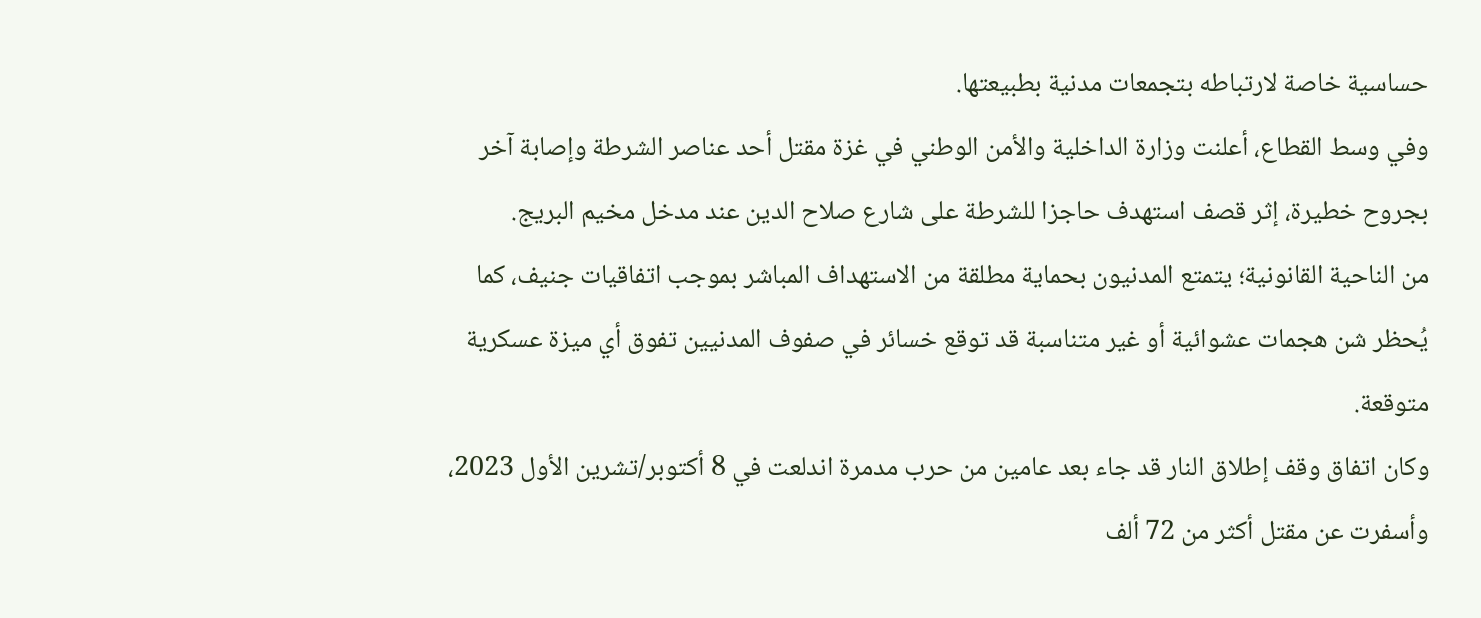حساسية خاصة لارتباطه بتجمعات مدنية بطبيعتها.
وفي وسط القطاع، أعلنت وزارة الداخلية والأمن الوطني في غزة مقتل أحد عناصر الشرطة وإصابة آخر بجروح خطيرة، إثر قصف استهدف حاجزا للشرطة على شارع صلاح الدين عند مدخل مخيم البريج.
من الناحية القانونية؛ يتمتع المدنيون بحماية مطلقة من الاستهداف المباشر بموجب اتفاقيات جنيف، كما يُحظر شن هجمات عشوائية أو غير متناسبة قد توقع خسائر في صفوف المدنيين تفوق أي ميزة عسكرية متوقعة.
وكان اتفاق وقف إطلاق النار قد جاء بعد عامين من حرب مدمرة اندلعت في 8 أكتوبر/تشرين الأول 2023، وأسفرت عن مقتل أكثر من 72 ألف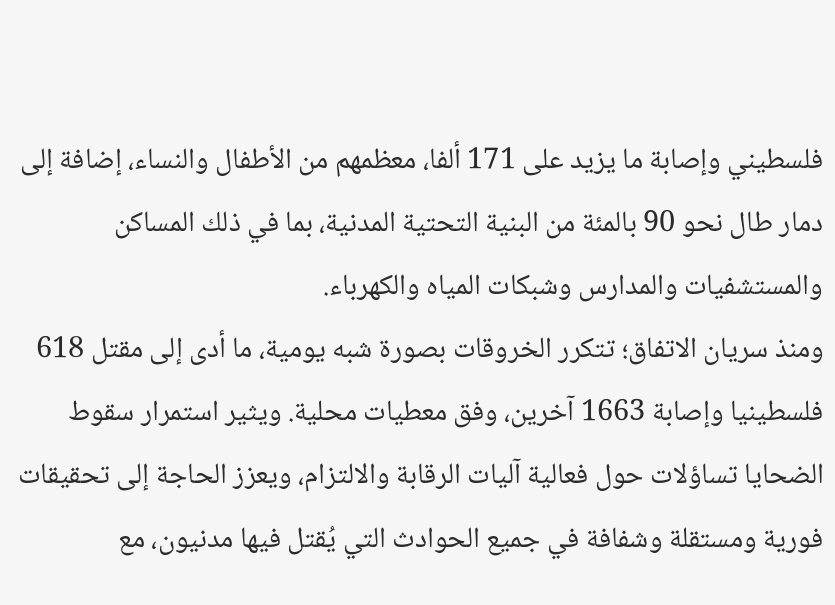فلسطيني وإصابة ما يزيد على 171 ألفا، معظمهم من الأطفال والنساء، إضافة إلى دمار طال نحو 90 بالمئة من البنية التحتية المدنية، بما في ذلك المساكن والمستشفيات والمدارس وشبكات المياه والكهرباء.
ومنذ سريان الاتفاق؛ تتكرر الخروقات بصورة شبه يومية، ما أدى إلى مقتل 618 فلسطينيا وإصابة 1663 آخرين، وفق معطيات محلية. ويثير استمرار سقوط الضحايا تساؤلات حول فعالية آليات الرقابة والالتزام، ويعزز الحاجة إلى تحقيقات فورية ومستقلة وشفافة في جميع الحوادث التي يُقتل فيها مدنيون، مع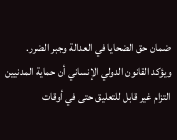ضمان حق الضحايا في العدالة وجبر الضرر.
ويؤكد القانون الدولي الإنساني أن حماية المدنيين التزام غير قابل للتعليق حتى في أوقات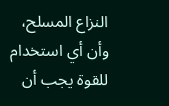النزاع المسلح، وأن أي استخدام للقوة يجب أن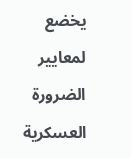يخضع لمعايير الضرورة العسكرية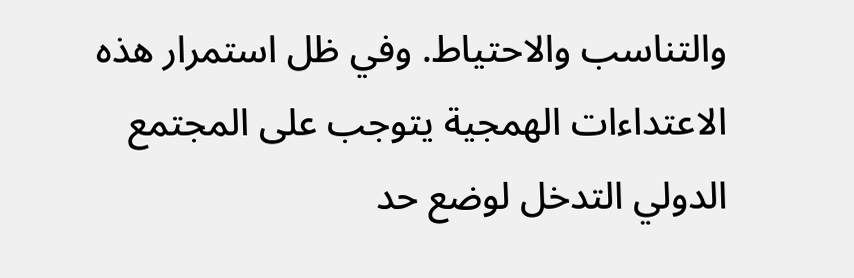والتناسب والاحتياط. وفي ظل استمرار هذه الاعتداءات الهمجية يتوجب على المجتمع الدولي التدخل لوضع حد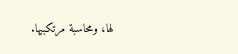لها، ومحاسبة مرتكبيها.